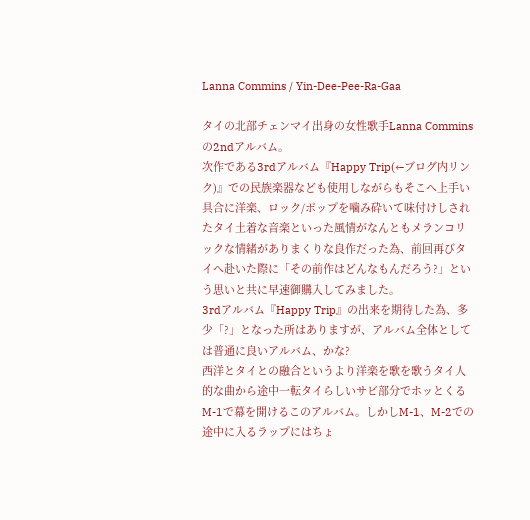Lanna Commins / Yin-Dee-Pee-Ra-Gaa

タイの北部チェンマイ出身の女性歌手Lanna Comminsの2ndアルバム。
次作である3rdアルバム『Happy Trip(←ブログ内リンク)』での民族楽器なども使用しながらもそこへ上手い具合に洋楽、ロック/ポップを噛み砕いて味付けしされたタイ土着な音楽といった風情がなんともメランコリックな情緒がありまくりな良作だった為、前回再びタイへ赴いた際に「その前作はどんなもんだろう?」という思いと共に早速御購入してみました。
3rdアルバム『Happy Trip』の出来を期待した為、多少「?」となった所はありますが、アルバム全体としては普通に良いアルバム、かな?
西洋とタイとの融合というより洋楽を歌を歌うタイ人的な曲から途中一転タイらしいサビ部分でホッとくるM-1で幕を開けるこのアルバム。しかしM-1、M-2での途中に入るラップにはちょ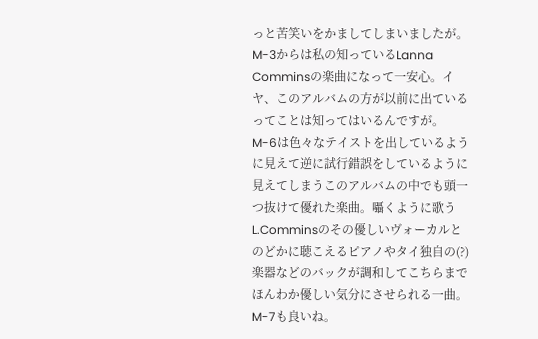っと苦笑いをかましてしまいましたが。
M-3からは私の知っているLanna Comminsの楽曲になって一安心。イヤ、このアルバムの方が以前に出ているってことは知ってはいるんですが。
M-6は色々なテイストを出しているように見えて逆に試行錯誤をしているように見えてしまうこのアルバムの中でも頭一つ抜けて優れた楽曲。囁くように歌うL.Comminsのその優しいヴォーカルとのどかに聴こえるピアノやタイ独自の(?)楽器などのバックが調和してこちらまでほんわか優しい気分にさせられる一曲。M-7も良いね。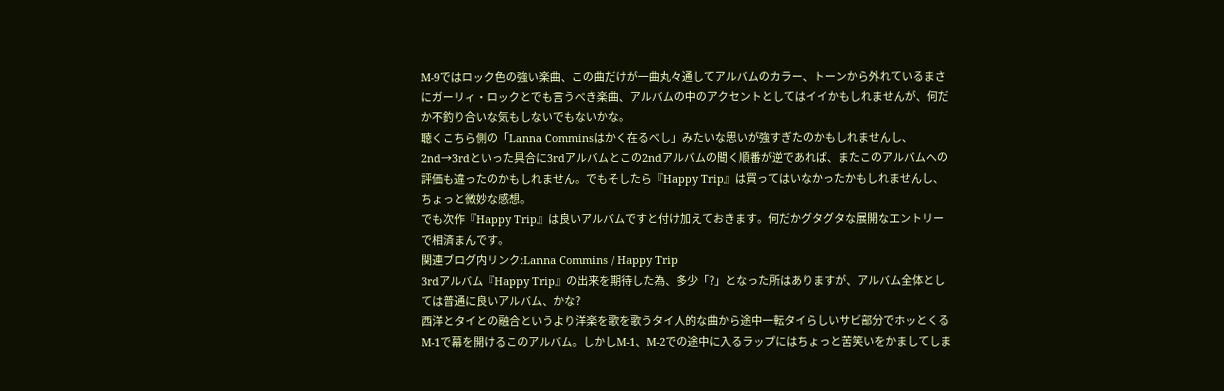M-9ではロック色の強い楽曲、この曲だけが一曲丸々通してアルバムのカラー、トーンから外れているまさにガーリィ・ロックとでも言うべき楽曲、アルバムの中のアクセントとしてはイイかもしれませんが、何だか不釣り合いな気もしないでもないかな。
聴くこちら側の「Lanna Comminsはかく在るべし」みたいな思いが強すぎたのかもしれませんし、2nd→3rdといった具合に3rdアルバムとこの2ndアルバムの聞く順番が逆であれば、またこのアルバムへの評価も違ったのかもしれません。でもそしたら『Happy Trip』は買ってはいなかったかもしれませんし、ちょっと微妙な感想。
でも次作『Happy Trip』は良いアルバムですと付け加えておきます。何だかグタグタな展開なエントリーで相済まんです。
関連ブログ内リンク:Lanna Commins / Happy Trip
3rdアルバム『Happy Trip』の出来を期待した為、多少「?」となった所はありますが、アルバム全体としては普通に良いアルバム、かな?
西洋とタイとの融合というより洋楽を歌を歌うタイ人的な曲から途中一転タイらしいサビ部分でホッとくるM-1で幕を開けるこのアルバム。しかしM-1、M-2での途中に入るラップにはちょっと苦笑いをかましてしま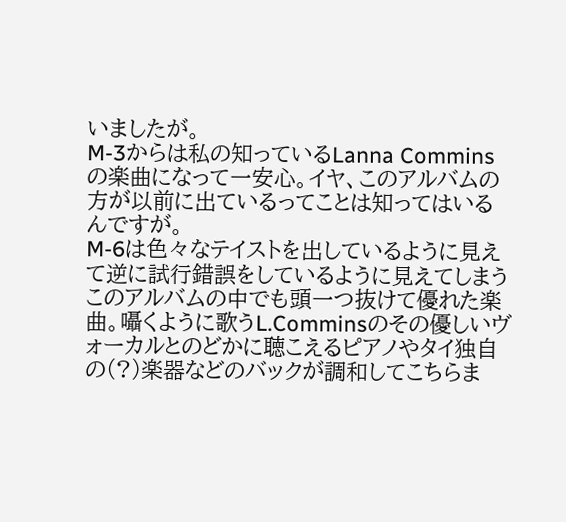いましたが。
M-3からは私の知っているLanna Comminsの楽曲になって一安心。イヤ、このアルバムの方が以前に出ているってことは知ってはいるんですが。
M-6は色々なテイストを出しているように見えて逆に試行錯誤をしているように見えてしまうこのアルバムの中でも頭一つ抜けて優れた楽曲。囁くように歌うL.Comminsのその優しいヴォーカルとのどかに聴こえるピアノやタイ独自の(?)楽器などのバックが調和してこちらま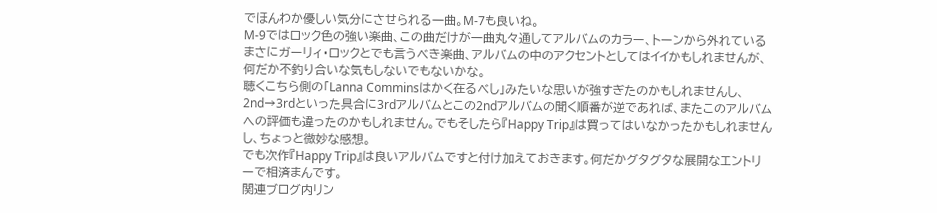でほんわか優しい気分にさせられる一曲。M-7も良いね。
M-9ではロック色の強い楽曲、この曲だけが一曲丸々通してアルバムのカラー、トーンから外れているまさにガーリィ・ロックとでも言うべき楽曲、アルバムの中のアクセントとしてはイイかもしれませんが、何だか不釣り合いな気もしないでもないかな。
聴くこちら側の「Lanna Comminsはかく在るべし」みたいな思いが強すぎたのかもしれませんし、2nd→3rdといった具合に3rdアルバムとこの2ndアルバムの聞く順番が逆であれば、またこのアルバムへの評価も違ったのかもしれません。でもそしたら『Happy Trip』は買ってはいなかったかもしれませんし、ちょっと微妙な感想。
でも次作『Happy Trip』は良いアルバムですと付け加えておきます。何だかグタグタな展開なエントリーで相済まんです。
関連ブログ内リン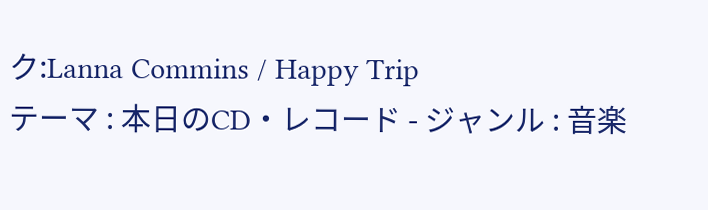ク:Lanna Commins / Happy Trip
テーマ : 本日のCD・レコード - ジャンル : 音楽